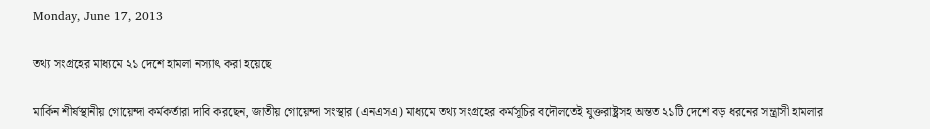Monday, June 17, 2013

তথ্য সংগ্রহের মাধ্যমে ২১ দেশে হামলা নস্যাৎ করা হয়েছে

মার্কিন শীর্ষস্থানীয় গোয়েন্দা কর্মকর্তারা দাবি করছেন, জাতীয় গোয়েন্দা সংস্থার (এনএসএ) মাধ্যমে তথ্য সংগ্রহের কর্মসূচির বদৌলতেই যুক্তরাষ্ট্রসহ অন্তত ২১টি দেশে বড় ধরনের সন্ত্রাসী হামলার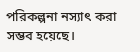পরিকল্পনা নস্যাৎ করা সম্ভব হয়েছে।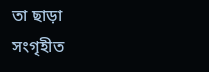তা ছাড়া সংগৃহীত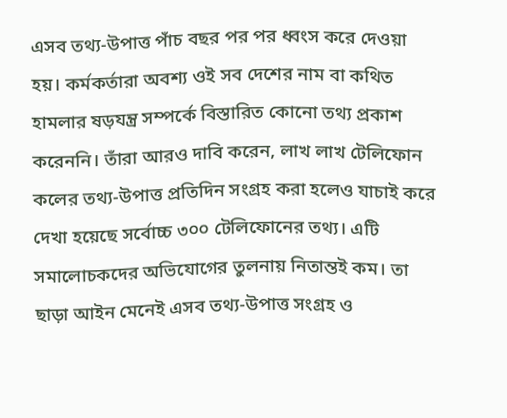এসব তথ্য-উপাত্ত পাঁচ বছর পর পর ধ্বংস করে দেওয়া হয়। কর্মকর্তারা অবশ্য ওই সব দেশের নাম বা কথিত হামলার ষড়যন্ত্র সম্পর্কে বিস্তারিত কোনো তথ্য প্রকাশ করেননি। তাঁরা আরও দাবি করেন, লাখ লাখ টেলিফোন কলের তথ্য-উপাত্ত প্রতিদিন সংগ্রহ করা হলেও যাচাই করে দেখা হয়েছে সর্বোচ্চ ৩০০ টেলিফোনের তথ্য। এটি সমালোচকদের অভিযোগের তুলনায় নিতান্তই কম। তা ছাড়া আইন মেনেই এসব তথ্য-উপাত্ত সংগ্রহ ও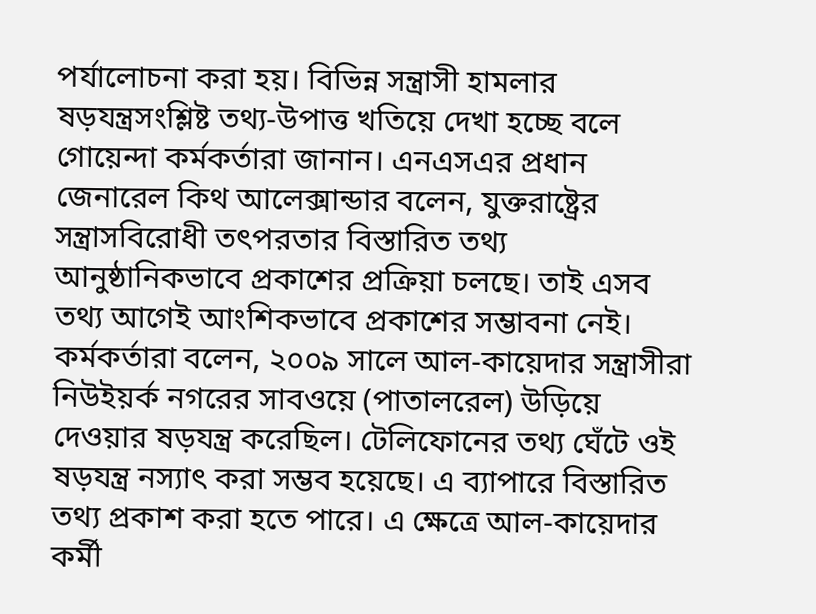পর্যালোচনা করা হয়। বিভিন্ন সন্ত্রাসী হামলার ষড়যন্ত্রসংশ্লিষ্ট তথ্য-উপাত্ত খতিয়ে দেখা হচ্ছে বলে গোয়েন্দা কর্মকর্তারা জানান। এনএসএর প্রধান জেনারেল কিথ আলেক্সান্ডার বলেন, যুক্তরাষ্ট্রের সন্ত্রাসবিরোধী তৎপরতার বিস্তারিত তথ্য আনুষ্ঠানিকভাবে প্রকাশের প্রক্রিয়া চলছে। তাই এসব তথ্য আগেই আংশিকভাবে প্রকাশের সম্ভাবনা নেই। কর্মকর্তারা বলেন, ২০০৯ সালে আল-কায়েদার সন্ত্রাসীরা নিউইয়র্ক নগরের সাবওয়ে (পাতালরেল) উড়িয়ে দেওয়ার ষড়যন্ত্র করেছিল। টেলিফোনের তথ্য ঘেঁটে ওই ষড়যন্ত্র নস্যাৎ করা সম্ভব হয়েছে। এ ব্যাপারে বিস্তারিত তথ্য প্রকাশ করা হতে পারে। এ ক্ষেত্রে আল-কায়েদার কর্মী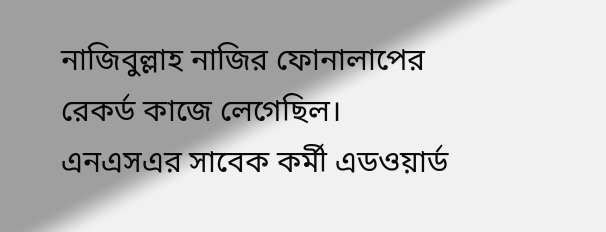নাজিবুল্লাহ নাজির ফোনালাপের রেকর্ড কাজে লেগেছিল। এনএসএর সাবেক কর্মী এডওয়ার্ড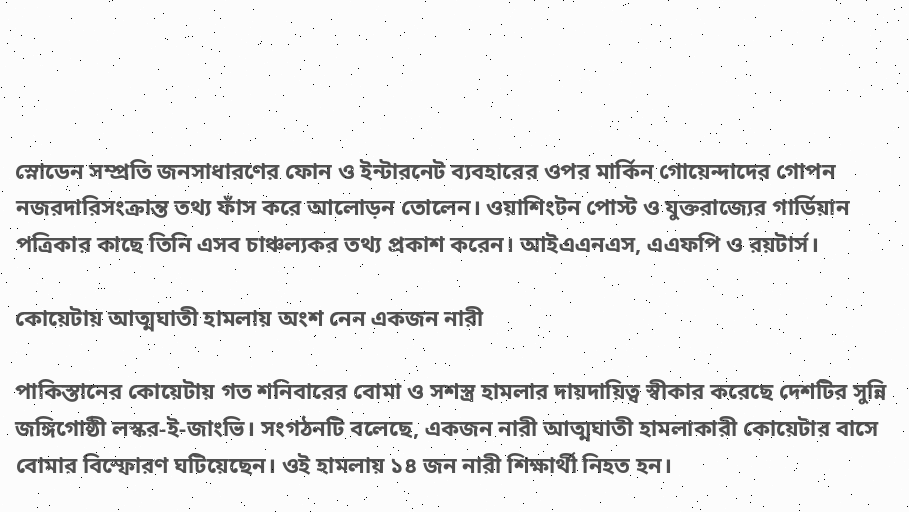স্নোডেন সম্প্রতি জনসাধারণের ফোন ও ইন্টারনেট ব্যবহারের ওপর মার্কিন গোয়েন্দাদের গোপন নজরদারিসংক্রান্ত তথ্য ফাঁস করে আলোড়ন তোলেন। ওয়াশিংটন পোস্ট ও যুক্তরাজ্যের গার্ডিয়ান পত্রিকার কাছে তিনি এসব চাঞ্চল্যকর তথ্য প্রকাশ করেন। আইএএনএস, এএফপি ও রয়টার্স।

কোয়েটায় আত্মঘাতী হামলায় অংশ নেন একজন নারী

পাকিস্তানের কোয়েটায় গত শনিবারের বোমা ও সশস্ত্র হামলার দায়দায়িত্ব স্বীকার করেছে দেশটির সুন্নি জঙ্গিগোষ্ঠী লস্কর-ই-জাংভি। সংগঠনটি বলেছে, একজন নারী আত্মঘাতী হামলাকারী কোয়েটার বাসে বোমার বিস্ফোরণ ঘটিয়েছেন। ওই হামলায় ১৪ জন নারী শিক্ষার্থী নিহত হন।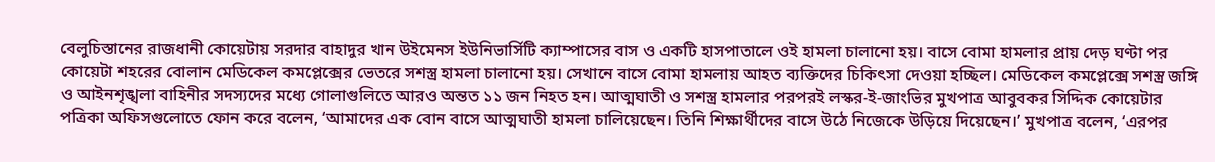বেলুচিস্তানের রাজধানী কোয়েটায় সরদার বাহাদুর খান উইমেনস ইউনিভার্সিটি ক্যাম্পাসের বাস ও একটি হাসপাতালে ওই হামলা চালানো হয়। বাসে বোমা হামলার প্রায় দেড় ঘণ্টা পর কোয়েটা শহরের বোলান মেডিকেল কমপ্লেক্সের ভেতরে সশস্ত্র হামলা চালানো হয়। সেখানে বাসে বোমা হামলায় আহত ব্যক্তিদের চিকিৎসা দেওয়া হচ্ছিল। মেডিকেল কমপ্লেক্সে সশস্ত্র জঙ্গি ও আইনশৃঙ্খলা বাহিনীর সদস্যদের মধ্যে গোলাগুলিতে আরও অন্তত ১১ জন নিহত হন। আত্মঘাতী ও সশস্ত্র হামলার পরপরই লস্কর-ই-জাংভির মুখপাত্র আবুবকর সিদ্দিক কোয়েটার পত্রিকা অফিসগুলোতে ফোন করে বলেন, ‘আমাদের এক বোন বাসে আত্মঘাতী হামলা চালিয়েছেন। তিনি শিক্ষার্থীদের বাসে উঠে নিজেকে উড়িয়ে দিয়েছেন।’ মুখপাত্র বলেন, ‘এরপর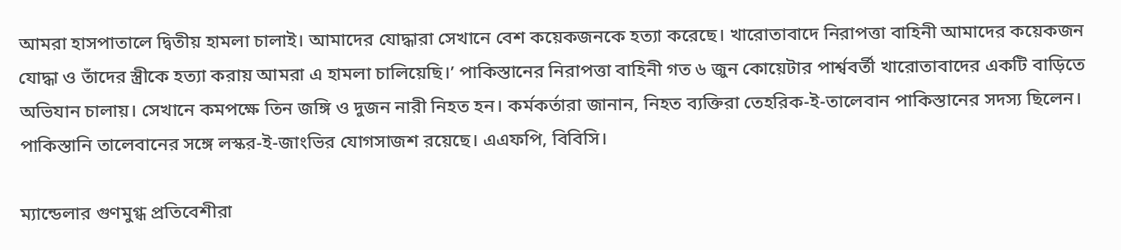আমরা হাসপাতালে দ্বিতীয় হামলা চালাই। আমাদের যোদ্ধারা সেখানে বেশ কয়েকজনকে হত্যা করেছে। খারোতাবাদে নিরাপত্তা বাহিনী আমাদের কয়েকজন যোদ্ধা ও তাঁদের স্ত্রীকে হত্যা করায় আমরা এ হামলা চালিয়েছি।’ পাকিস্তানের নিরাপত্তা বাহিনী গত ৬ জুন কোয়েটার পার্শ্ববর্তী খারোতাবাদের একটি বাড়িতে অভিযান চালায়। সেখানে কমপক্ষে তিন জঙ্গি ও দুজন নারী নিহত হন। কর্মকর্তারা জানান, নিহত ব্যক্তিরা তেহরিক-ই-তালেবান পাকিস্তানের সদস্য ছিলেন। পাকিস্তানি তালেবানের সঙ্গে লস্কর-ই-জাংভির যোগসাজশ রয়েছে। এএফপি, বিবিসি।

ম্যান্ডেলার গুণমুগ্ধ প্রতিবেশীরা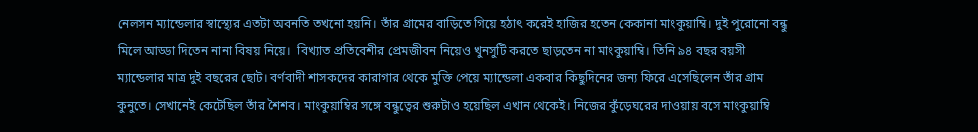নেলসন ম্যান্ডেলার স্বাস্থ্যের এতটা অবনতি তখনো হয়নি। তাঁর গ্রামের বাড়িতে গিয়ে হঠাৎ করেই হাজির হতেন কেকানা মাংকুয়াম্বি। দুই পুরোনো বন্ধু মিলে আড্ডা দিতেন নানা বিষয় নিয়ে।  বিখ্যাত প্রতিবেশীর প্রেমজীবন নিয়েও খুনসুটি করতে ছাড়তেন না মাংকুয়াম্বি। তিনি ৯৪ বছর বয়সী ম্যান্ডেলার মাত্র দুই বছরের ছোট। বর্ণবাদী শাসকদের কারাগার থেকে মুক্তি পেয়ে ম্যান্ডেলা একবার কিছুদিনের জন্য ফিরে এসেছিলেন তাঁর গ্রাম কুনুতে। সেখানেই কেটেছিল তাঁর শৈশব। মাংকুয়াম্বির সঙ্গে বন্ধুত্বের শুরুটাও হয়েছিল এখান থেকেই। নিজের কুঁড়েঘরের দাওয়ায় বসে মাংকুয়াম্বি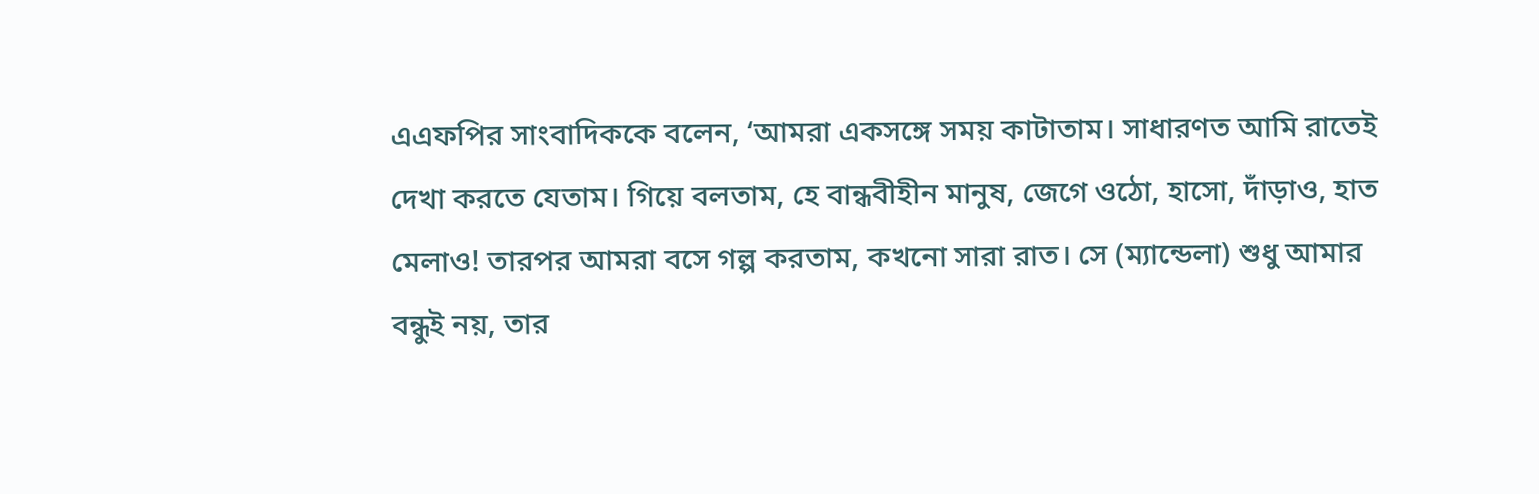এএফপির সাংবাদিককে বলেন, ‘আমরা একসঙ্গে সময় কাটাতাম। সাধারণত আমি রাতেই দেখা করতে যেতাম। গিয়ে বলতাম, হে বান্ধবীহীন মানুষ, জেগে ওঠো, হাসো, দাঁড়াও, হাত মেলাও! তারপর আমরা বসে গল্প করতাম, কখনো সারা রাত। সে (ম্যান্ডেলা) শুধু আমার বন্ধুই নয়, তার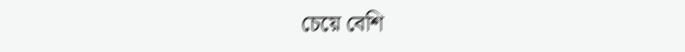চেয়ে বেশি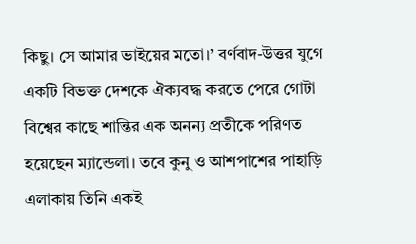কিছু। সে আমার ভাইয়ের মতো।’ বর্ণবাদ-উত্তর যুগে একটি বিভক্ত দেশকে ঐক্যবদ্ধ করতে পেরে গোটা বিশ্বের কাছে শান্তির এক অনন্য প্রতীকে পরিণত হয়েছেন ম্যান্ডেলা। তবে কুনু ও আশপাশের পাহাড়ি এলাকায় তিনি একই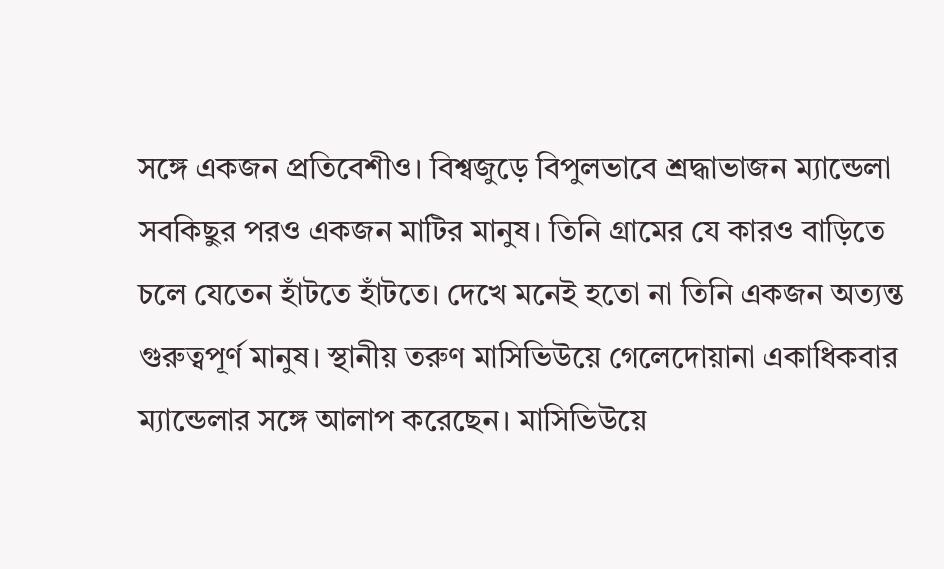সঙ্গে একজন প্রতিবেশীও। বিশ্বজুড়ে বিপুলভাবে শ্রদ্ধাভাজন ম্যান্ডেলা সবকিছুর পরও একজন মাটির মানুষ। তিনি গ্রামের যে কারও বাড়িতে চলে যেতেন হাঁটতে হাঁটতে। দেখে মনেই হতো না তিনি একজন অত্যন্ত গুরুত্বপূর্ণ মানুষ। স্থানীয় তরুণ মাসিভিউয়ে গেলেদোয়ানা একাধিকবার ম্যান্ডেলার সঙ্গে আলাপ করেছেন। মাসিভিউয়ে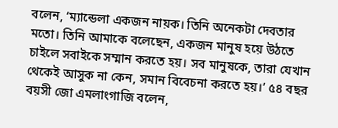বলেন, ‘ম্যান্ডেলা একজন নায়ক। তিনি অনেকটা দেবতার মতো। তিনি আমাকে বলেছেন, একজন মানুষ হয়ে উঠতে চাইলে সবাইকে সম্মান করতে হয়। সব মানুষকে, তারা যেখান থেকেই আসুক না কেন, সমান বিবেচনা করতে হয়।’ ৫৪ বছর বয়সী জো এমলাংগাজি বলেন,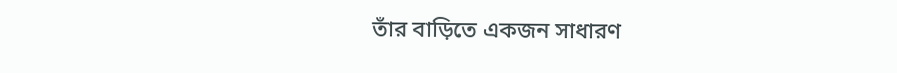তাঁর বাড়িতে একজন সাধারণ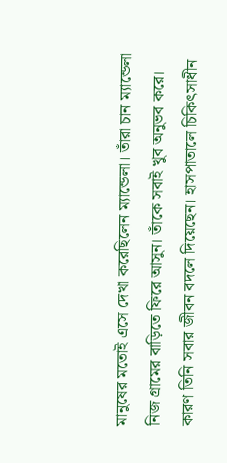মানুষের মতোই এসে দেখা করেছিলেন ম্যান্ডেলা। তাঁরা চান ম্যান্ডেলা নিজ গ্রামের বাড়িতে ফিরে আসুন। তাঁকে সবাই খুব অনুভব করে। কারণ তিনি সবার জীবন বদলে দিয়েছেন। হাসপাতালে চিকিৎসাধীন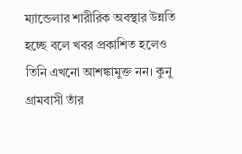ম্যান্ডেলার শারীরিক অবস্থার উন্নতি হচ্ছে বলে খবর প্রকাশিত হলেও তিনি এখনো আশঙ্কামুক্ত নন। কুনু গ্রামবাসী তাঁর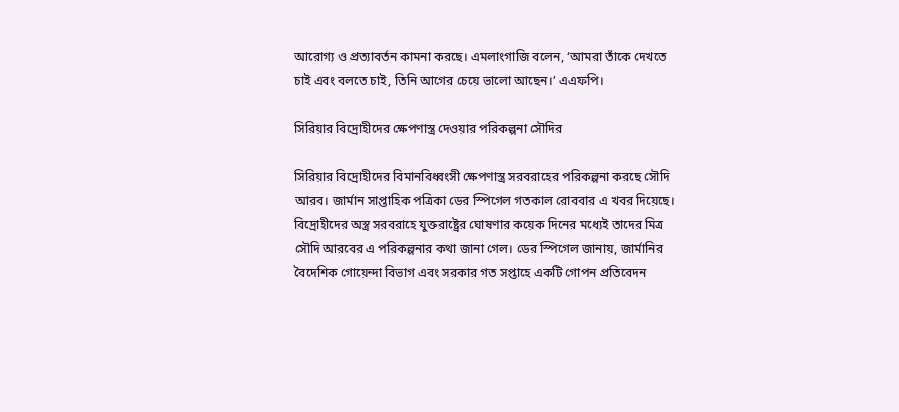আরোগ্য ও প্রত্যাবর্তন কামনা করছে। এমলাংগাজি বলেন, ‘আমরা তাঁকে দেখতে চাই এবং বলতে চাই, তিনি আগের চেয়ে ভালো আছেন।’ এএফপি।

সিরিয়ার বিদ্রোহীদের ক্ষেপণাস্ত্র দেওয়ার পরিকল্পনা সৌদির

সিরিয়ার বিদ্রোহীদের বিমানবিধ্বংসী ক্ষেপণাস্ত্র সরবরাহের পরিকল্পনা করছে সৌদি আরব। জার্মান সাপ্তাহিক পত্রিকা ডের স্পিগেল গতকাল রোববার এ খবর দিয়েছে। বিদ্রোহীদের অস্ত্র সরবরাহে যুক্তরাষ্ট্রের ঘোষণার কয়েক দিনের মধ্যেই তাদের মিত্র সৌদি আরবের এ পরিকল্পনার কথা জানা গেল। ডের স্পিগেল জানায়, জার্মানির বৈদেশিক গোয়েন্দা বিভাগ এবং সরকার গত সপ্তাহে একটি গোপন প্রতিবেদন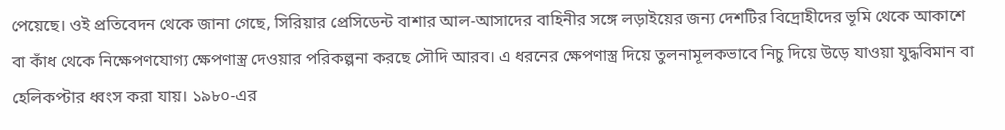পেয়েছে। ওই প্রতিবেদন থেকে জানা গেছে, সিরিয়ার প্রেসিডেন্ট বাশার আল-আসাদের বাহিনীর সঙ্গে লড়াইয়ের জন্য দেশটির বিদ্রোহীদের ভূমি থেকে আকাশে বা কাঁধ থেকে নিক্ষেপণযোগ্য ক্ষেপণাস্ত্র দেওয়ার পরিকল্পনা করছে সৌদি আরব। এ ধরনের ক্ষেপণাস্ত্র দিয়ে তুলনামূলকভাবে নিচু দিয়ে উড়ে যাওয়া যুদ্ধবিমান বা হেলিকপ্টার ধ্বংস করা যায়। ১৯৮০-এর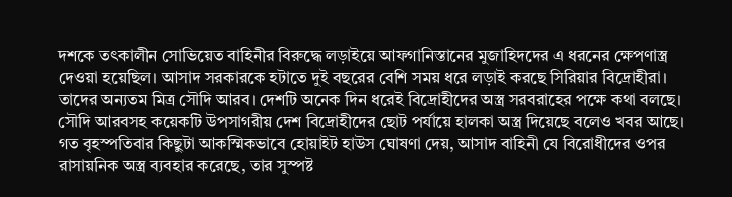দশকে তৎকালীন সোভিয়েত বাহিনীর বিরুদ্ধে লড়াইয়ে আফগানিস্তানের মুজাহিদদের এ ধরনের ক্ষেপণাস্ত্র দেওয়া হয়েছিল। আসাদ সরকারকে হটাতে দুই বছরের বেশি সময় ধরে লড়াই করছে সিরিয়ার বিদ্রোহীরা। তাদের অন্যতম মিত্র সৌদি আরব। দেশটি অনেক দিন ধরেই বিদ্রোহীদের অস্ত্র সরবরাহের পক্ষে কথা বলছে। সৌদি আরবসহ কয়েকটি উপসাগরীয় দেশ বিদ্রোহীদের ছোট পর্যায়ে হালকা অস্ত্র দিয়েছে বলেও খবর আছে। গত বৃহস্পতিবার কিছুটা আকস্মিকভাবে হোয়াইট হাউস ঘোষণা দেয়, আসাদ বাহিনী যে বিরোধীদের ওপর রাসায়নিক অস্ত্র ব্যবহার করেছে, তার সুস্পষ্ট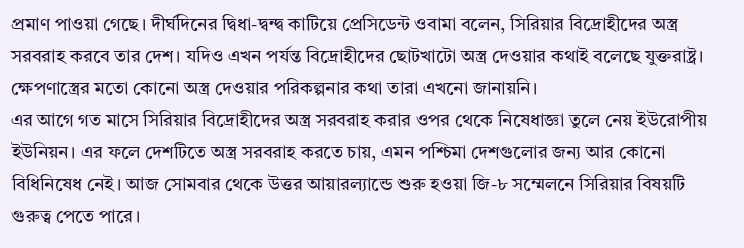প্রমাণ পাওয়া গেছে। দীর্ঘদিনের দ্বিধা-দ্বন্দ্ব কাটিয়ে প্রেসিডেন্ট ওবামা বলেন, সিরিয়ার বিদ্রোহীদের অস্ত্র সরবরাহ করবে তার দেশ। যদিও এখন পর্যন্ত বিদ্রোহীদের ছোটখাটো অস্ত্র দেওয়ার কথাই বলেছে যুক্তরাষ্ট্র। ক্ষেপণাস্ত্রের মতো কোনো অস্ত্র দেওয়ার পরিকল্পনার কথা তারা এখনো জানায়নি।
এর আগে গত মাসে সিরিয়ার বিদ্রোহীদের অস্ত্র সরবরাহ করার ওপর থেকে নিষেধাজ্ঞা তুলে নেয় ইউরোপীয় ইউনিয়ন। এর ফলে দেশটিতে অস্ত্র সরবরাহ করতে চায়, এমন পশ্চিমা দেশগুলোর জন্য আর কোনো বিধিনিষেধ নেই। আজ সোমবার থেকে উত্তর আয়ারল্যান্ডে শুরু হওয়া জি-৮ সম্মেলনে সিরিয়ার বিষয়টি গুরুত্ব পেতে পারে।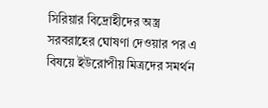সিরিয়ার বিদ্রোহীদের অস্ত্র সরবরাহের ঘোষণা দেওয়ার পর এ বিষয়ে ইউরোপীয় মিত্রদের সমর্থন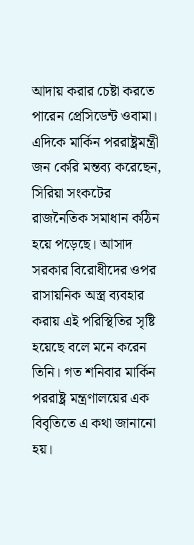আদায় করার চেষ্টা করতে পারেন প্রেসিডেন্ট ওবামা। এদিকে মার্কিন পররাষ্ট্রমন্ত্রী জন কেরি মন্তব্য করেছেন, সিরিয়া সংকটের রাজনৈতিক সমাধান কঠিন হয়ে পড়েছে। আসাদ সরকার বিরোধীদের ওপর রাসায়নিক অস্ত্র ব্যবহার করায় এই পরিস্থিতির সৃষ্টি হয়েছে বলে মনে করেন তিনি। গত শনিবার মার্কিন পররাষ্ট্র মন্ত্রণালয়ের এক বিবৃতিতে এ কথা জানানো হয়।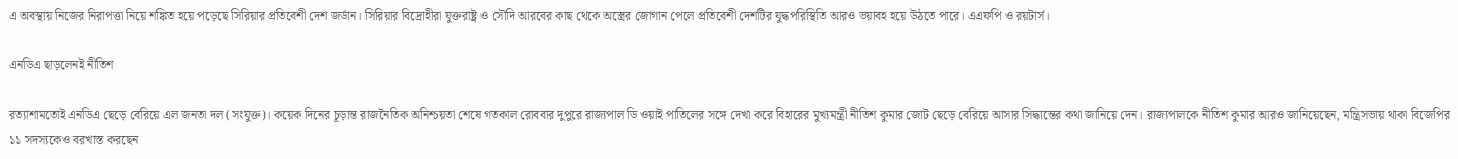এ অবস্থায় নিজের নিরাপত্তা নিয়ে শঙ্কিত হয়ে পড়েছে সিরিয়ার প্রতিবেশী দেশ জর্ডান। সিরিয়ার বিদ্রোহীরা যুক্তরাষ্ট্র ও সৌদি আরবের কাছ থেকে অস্ত্রের জোগান পেলে প্রতিবেশী দেশটির যুদ্ধপরিস্থিতি আরও ভয়াবহ হয়ে উঠতে পারে। এএফপি ও রয়টার্স।

এনডিএ ছাড়লেনই নীতিশ

রত্যাশামতোই এনডিএ ছেড়ে বেরিয়ে এল জনতা দল (সংযুক্ত)। কয়েক দিনের চূড়ান্ত রাজনৈতিক অনিশ্চয়তা শেষে গতকাল রোববার দুপুরে রাজ্যপাল ডি ওয়াই পাতিলের সঙ্গে দেখা করে বিহারের মুখ্যমন্ত্রী নীতিশ কুমার জোট ছেড়ে বেরিয়ে আসার সিদ্ধান্তের কথা জানিয়ে দেন। রাজ্যপালকে নীতিশ কুমার আরও জানিয়েছেন, মন্ত্রিসভায় থাকা বিজেপির ১১ সদস্যকেও বরখাস্ত করছেন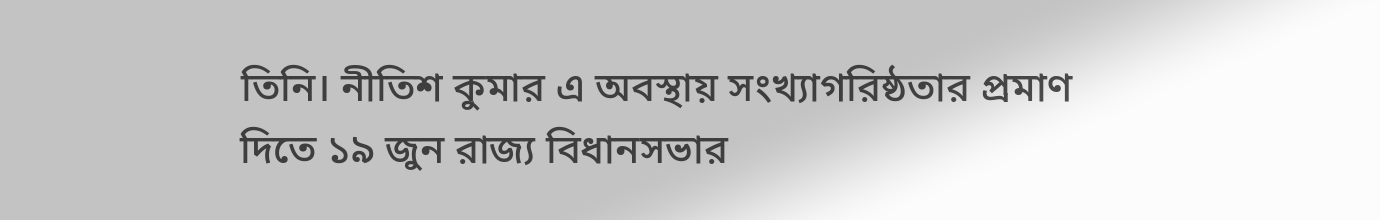তিনি। নীতিশ কুমার এ অবস্থায় সংখ্যাগরিষ্ঠতার প্রমাণ দিতে ১৯ জুন রাজ্য বিধানসভার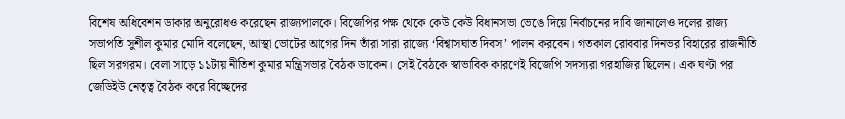বিশেষ অধিবেশন ডাকার অনুরোধও করেছেন রাজ্যপালকে। বিজেপির পক্ষ থেকে কেউ কেউ বিধানসভা ভেঙে দিয়ে নির্বাচনের দাবি জানালেও দলের রাজ্য সভাপতি সুশীল কুমার মোদি বলেছেন, আস্থা ভোটের আগের দিন তাঁরা সারা রাজ্যে ‘বিশ্বাসঘাত দিবস’ পালন করবেন। গতকাল রোববার দিনভর বিহারের রাজনীতি ছিল সরগরম। বেলা সাড়ে ১১টায় নীতিশ কুমার মন্ত্রিসভার বৈঠক ডাকেন। সেই বৈঠকে স্বাভাবিক কারণেই বিজেপি সদস্যরা গরহাজির ছিলেন। এক ঘণ্টা পর জেডিইউ নেতৃত্ব বৈঠক করে বিচ্ছেদের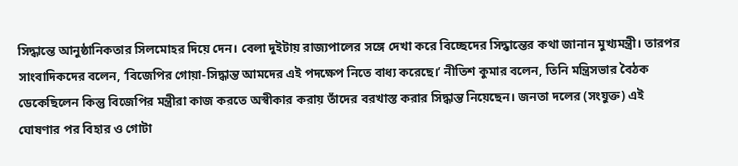সিদ্ধান্তে আনুষ্ঠানিকতার সিলমোহর দিয়ে দেন। বেলা দুইটায় রাজ্যপালের সঙ্গে দেখা করে বিচ্ছেদের সিদ্ধান্তের কথা জানান মুখ্যমন্ত্রী। তারপর সাংবাদিকদের বলেন, ‘বিজেপির গোয়া-সিদ্ধান্ত আমদের এই পদক্ষেপ নিতে বাধ্য করেছে।’ নীতিশ কুমার বলেন, তিনি মন্ত্রিসভার বৈঠক ডেকেছিলেন কিন্তু বিজেপির মন্ত্রীরা কাজ করতে অস্বীকার করায় তাঁদের বরখাস্ত করার সিদ্ধান্ত নিয়েছেন। জনতা দলের (সংযুক্ত) এই ঘোষণার পর বিহার ও গোটা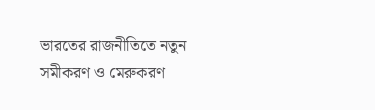ভারতের রাজনীতিতে নতুন সমীকরণ ও মেরুকরণ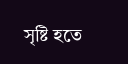সৃষ্টি হতে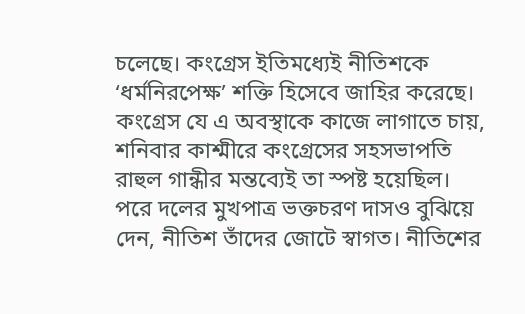চলেছে। কংগ্রেস ইতিমধ্যেই নীতিশকে ‘ধর্মনিরপেক্ষ’ শক্তি হিসেবে জাহির করেছে। কংগ্রেস যে এ অবস্থাকে কাজে লাগাতে চায়, শনিবার কাশ্মীরে কংগ্রেসের সহসভাপতি রাহুল গান্ধীর মন্তব্যেই তা স্পষ্ট হয়েছিল। পরে দলের মুখপাত্র ভক্তচরণ দাসও বুঝিয়ে দেন, নীতিশ তাঁদের জোটে স্বাগত। নীতিশের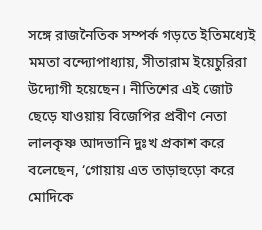সঙ্গে রাজনৈতিক সম্পর্ক গড়তে ইতিমধ্যেই মমতা বন্দ্যোপাধ্যায়, সীতারাম ইয়েচুরিরা উদ্যোগী হয়েছেন। নীতিশের এই জোট ছেড়ে যাওয়ায় বিজেপির প্রবীণ নেতা লালকৃষ্ণ আদভানি দুঃখ প্রকাশ করে বলেছেন, ‘গোয়ায় এত তাড়াহুড়ো করে মোদিকে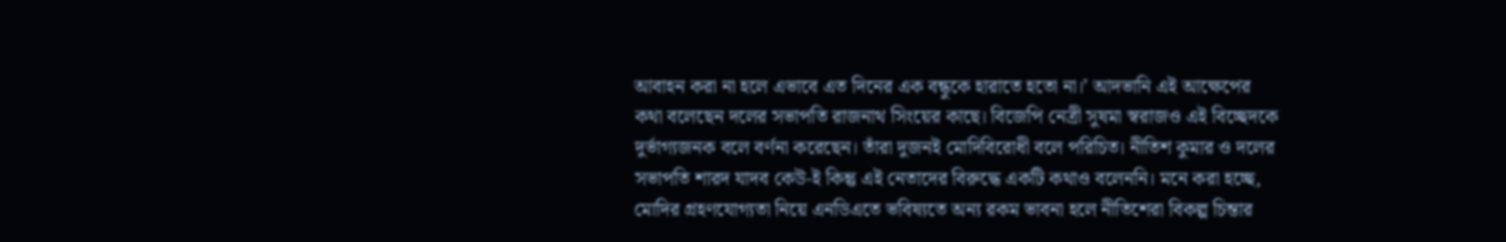আবাহন করা না হলে এভাবে এত দিনের এক বন্ধুকে হারাতে হতো না।’ আদভানি এই আক্ষেপের কথা বলেছেন দলের সভাপতি রাজনাথ সিংয়ের কাছে। বিজেপি নেত্রী সুষমা স্বরাজও এই বিচ্ছেদকে দুর্ভাগ্যজনক বলে বর্ণনা করেছেন। তাঁরা দুজনই মোদিবিরোধী বলে পরিচিত। নীতিশ কুমার ও দলের সভাপতি শারদ যাদব কেউ-ই কিন্তু এই নেতাদের বিরুদ্ধে একটি কথাও বলেননি। মনে করা হচ্ছে, মোদির গ্রহণযোগ্যতা নিয়ে এনডিএতে ভবিষ্যতে অন্য রকম ভাবনা হলে নীতিশেরা বিকল্প চিন্তার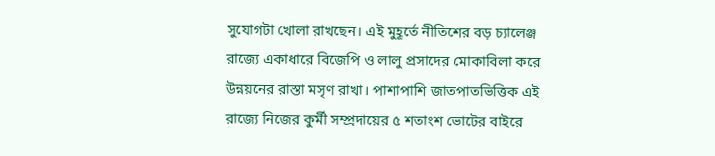সুযোগটা খোলা রাখছেন। এই মুহূর্তে নীতিশের বড় চ্যালেঞ্জ রাজ্যে একাধারে বিজেপি ও লালু প্রসাদের মোকাবিলা করে উন্নয়নের রাস্তা মসৃণ রাখা। পাশাপাশি জাতপাতভিত্তিক এই রাজ্যে নিজের কুর্মী সম্প্রদায়ের ৫ শতাংশ ভোটের বাইরে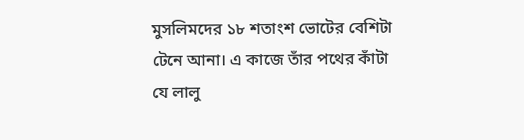মুসলিমদের ১৮ শতাংশ ভোটের বেশিটা টেনে আনা। এ কাজে তাঁর পথের কাঁটা যে লালু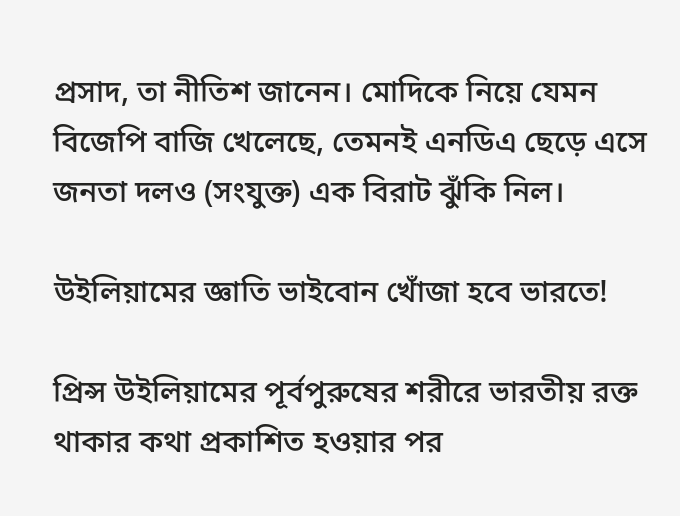প্রসাদ, তা নীতিশ জানেন। মোদিকে নিয়ে যেমন বিজেপি বাজি খেলেছে, তেমনই এনডিএ ছেড়ে এসে জনতা দলও (সংযুক্ত) এক বিরাট ঝুঁকি নিল।

উইলিয়ামের জ্ঞাতি ভাইবোন খোঁজা হবে ভারতে!

প্রিন্স উইলিয়ামের পূর্বপুরুষের শরীরে ভারতীয় রক্ত থাকার কথা প্রকাশিত হওয়ার পর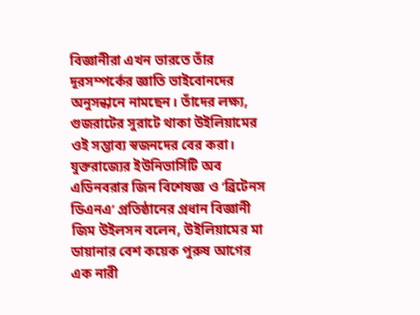বিজ্ঞানীরা এখন ভারতে তাঁর দূরসম্পর্কের জ্ঞাতি ভাইবোনদের অনুসন্ধানে নামছেন। তাঁদের লক্ষ্য, গুজরাটের সুরাটে থাকা উইলিয়ামের ওই সম্ভাব্য স্বজনদের বের করা। যুক্তরাজ্যের ইউনিভার্সিটি অব এডিনবরার জিন বিশেষজ্ঞ ও ‘ব্রিটেনস ডিএনএ’ প্রতিষ্ঠানের প্রধান বিজ্ঞানী জিম উইলসন বলেন, উইলিয়ামের মা ডায়ানার বেশ কয়েক পুরুষ আগের এক নারী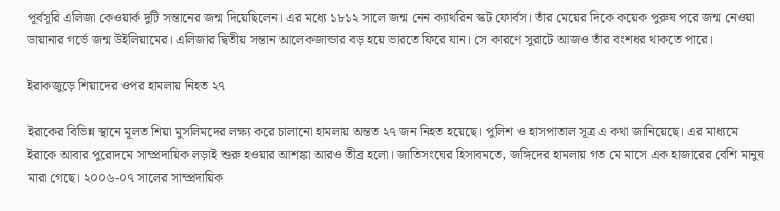পূর্বসূরি এলিজা কেওয়ার্ক দুটি সন্তানের জন্ম দিয়েছিলেন। এর মধ্যে ১৮১২ সালে জন্ম নেন ক্যাথরিন স্কট ফোর্বস। তাঁর মেয়ের দিকে কয়েক পুরুষ পরে জন্ম নেওয়া ডায়ানার গর্ভে জন্ম উইলিয়ামের। এলিজার দ্বিতীয় সন্তান আলেকজান্ডার বড় হয়ে ভারতে ফিরে যান। সে কারণে সুরাটে আজও তাঁর বংশধর থাকতে পারে।

ইরাকজুড়ে শিয়াদের ওপর হামলায় নিহত ২৭

ইরাকের বিভিন্ন স্থানে মূলত শিয়া মুসলিমদের লক্ষ্য করে চালানো হামলায় অন্তত ২৭ জন নিহত হয়েছে। পুলিশ ও হাসপাতাল সূত্র এ কথা জানিয়েছে। এর মাধ্যমে ইরাকে আবার পুরোদমে সাম্প্রদায়িক লড়াই শুরু হওয়ার আশঙ্কা আরও তীব্র হলো। জাতিসংঘের হিসাবমতে, জঙ্গিদের হামলায় গত মে মাসে এক হাজারের বেশি মানুষ মারা গেছে। ২০০৬-০৭ সালের সাম্প্রদায়িক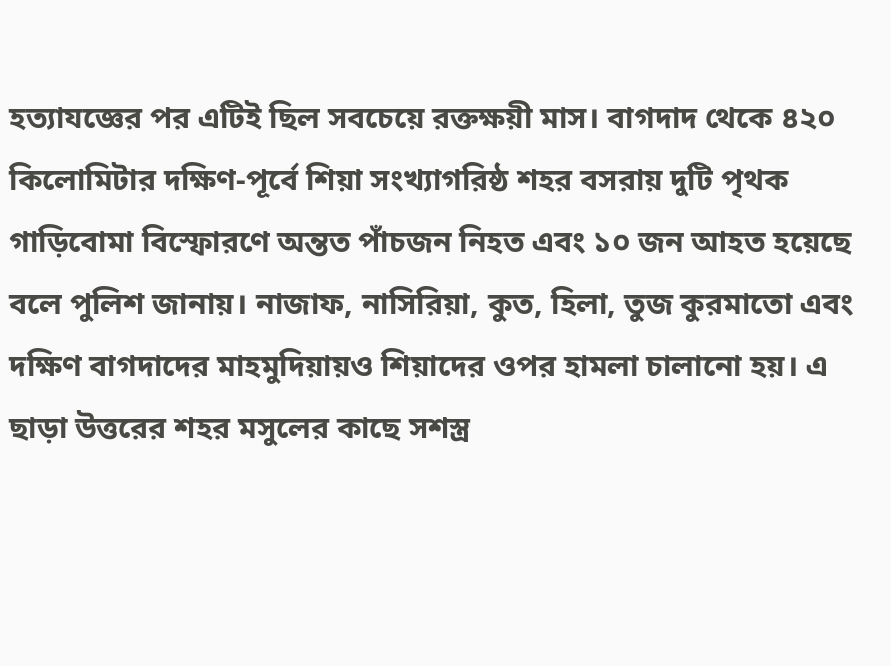হত্যাযজ্ঞের পর এটিই ছিল সবচেয়ে রক্তক্ষয়ী মাস। বাগদাদ থেকে ৪২০ কিলোমিটার দক্ষিণ-পূর্বে শিয়া সংখ্যাগরিষ্ঠ শহর বসরায় দুটি পৃথক গাড়িবোমা বিস্ফোরণে অন্তত পাঁচজন নিহত এবং ১০ জন আহত হয়েছে বলে পুলিশ জানায়। নাজাফ, নাসিরিয়া, কুত, হিলা, তুজ কুরমাতো এবং দক্ষিণ বাগদাদের মাহমুদিয়ায়ও শিয়াদের ওপর হামলা চালানো হয়। এ ছাড়া উত্তরের শহর মসুলের কাছে সশস্ত্র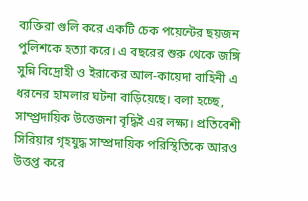ব্যক্তিরা গুলি করে একটি চেক পয়েন্টের ছয়জন পুলিশকে হত্যা করে। এ বছরের শুরু থেকে জঙ্গি সুন্নি বিদ্রোহী ও ইরাকের আল-কায়েদা বাহিনী এ ধরনের হামলার ঘটনা বাড়িয়েছে। বলা হচ্ছে, সাম্প্র্রদায়িক উত্তেজনা বৃদ্ধিই এর লক্ষ্য। প্রতিবেশী সিরিয়ার গৃহযুদ্ধ সাম্প্রদায়িক পরিস্থিতিকে আরও উত্তপ্ত করে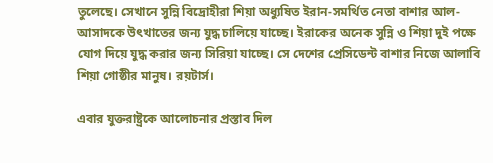তুলেছে। সেখানে সুন্নি বিদ্রোহীরা শিয়া অধ্যুষিত ইরান-সমর্থিত নেতা বাশার আল-আসাদকে উৎখাতের জন্য যুদ্ধ চালিয়ে যাচ্ছে। ইরাকের অনেক সুন্নি ও শিয়া দুই পক্ষে যোগ দিয়ে যুদ্ধ করার জন্য সিরিয়া যাচ্ছে। সে দেশের প্রেসিডেন্ট বাশার নিজে আলাবি শিয়া গোষ্ঠীর মানুষ। রয়টার্স।

এবার যুক্তরাষ্ট্রকে আলোচনার প্রস্তাব দিল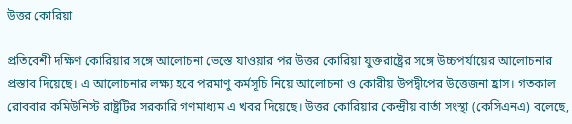উত্তর কোরিয়া

প্রতিবেশী দক্ষিণ কোরিয়ার সঙ্গে আলোচনা ভেস্তে যাওয়ার পর উত্তর কোরিয়া যুক্তরাষ্ট্রের সঙ্গে উচ্চপর্যায়ের আলোচনার প্রস্তাব দিয়েছে। এ আলোচনার লক্ষ্য হবে পরমাণু কর্মসূচি নিয়ে আলোচনা ও কোরীয় উপদ্বীপের উত্তেজনা হ্রাস। গতকাল রোববার কমিউনিস্ট রাষ্ট্রটির সরকারি গণমাধ্যম এ খবর দিয়েছে। উত্তর কোরিয়ার কেন্দ্রীয় বার্তা সংস্থা (কেসিএনএ) বলেছে,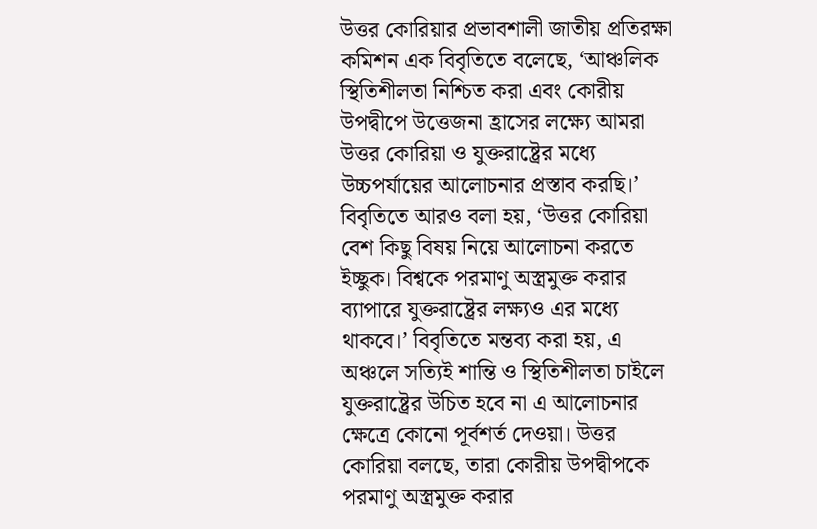উত্তর কোরিয়ার প্রভাবশালী জাতীয় প্রতিরক্ষা কমিশন এক বিবৃতিতে বলেছে, ‘আঞ্চলিক স্থিতিশীলতা নিশ্চিত করা এবং কোরীয় উপদ্বীপে উত্তেজনা হ্রাসের লক্ষ্যে আমরা উত্তর কোরিয়া ও যুক্তরাষ্ট্রের মধ্যে উচ্চপর্যায়ের আলোচনার প্রস্তাব করছি।’ বিবৃতিতে আরও বলা হয়, ‘উত্তর কোরিয়া বেশ কিছু বিষয় নিয়ে আলোচনা করতে ইচ্ছুক। বিশ্বকে পরমাণু অস্ত্রমুক্ত করার ব্যাপারে যুক্তরাষ্ট্রের লক্ষ্যও এর মধ্যে থাকবে।’ বিবৃতিতে মন্তব্য করা হয়, এ অঞ্চলে সত্যিই শান্তি ও স্থিতিশীলতা চাইলে যুক্তরাষ্ট্রের উচিত হবে না এ আলোচনার ক্ষেত্রে কোনো পূর্বশর্ত দেওয়া। উত্তর কোরিয়া বলছে, তারা কোরীয় উপদ্বীপকে পরমাণু অস্ত্রমুক্ত করার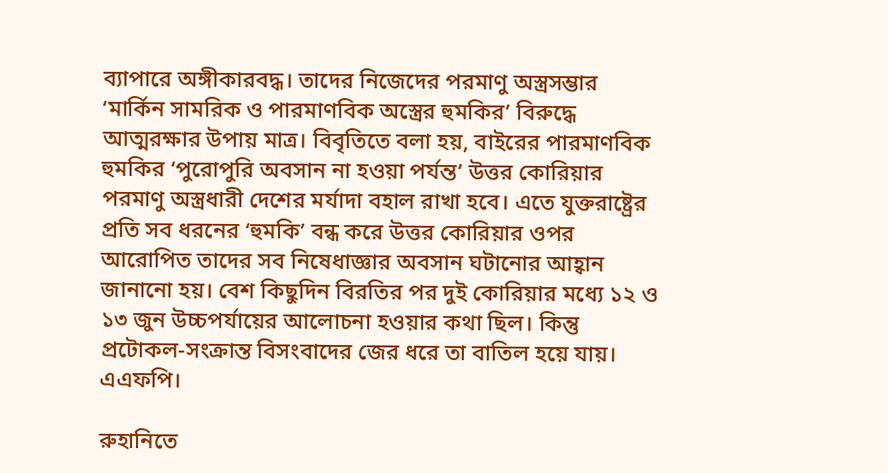ব্যাপারে অঙ্গীকারবদ্ধ। তাদের নিজেদের পরমাণু অস্ত্রসম্ভার ‘মার্কিন সামরিক ও পারমাণবিক অস্ত্রের হুমকির’ বিরুদ্ধে আত্মরক্ষার উপায় মাত্র। বিবৃতিতে বলা হয়, বাইরের পারমাণবিক হুমকির ‘পুরোপুরি অবসান না হওয়া পর্যন্ত’ উত্তর কোরিয়ার পরমাণু অস্ত্রধারী দেশের মর্যাদা বহাল রাখা হবে। এতে যুক্তরাষ্ট্রের প্রতি সব ধরনের ‘হুমকি’ বন্ধ করে উত্তর কোরিয়ার ওপর আরোপিত তাদের সব নিষেধাজ্ঞার অবসান ঘটানোর আহ্বান জানানো হয়। বেশ কিছুদিন বিরতির পর দুই কোরিয়ার মধ্যে ১২ ও ১৩ জুন উচ্চপর্যায়ের আলোচনা হওয়ার কথা ছিল। কিন্তু প্রটোকল-সংক্রান্ত বিসংবাদের জের ধরে তা বাতিল হয়ে যায়। এএফপি।

রুহানিতে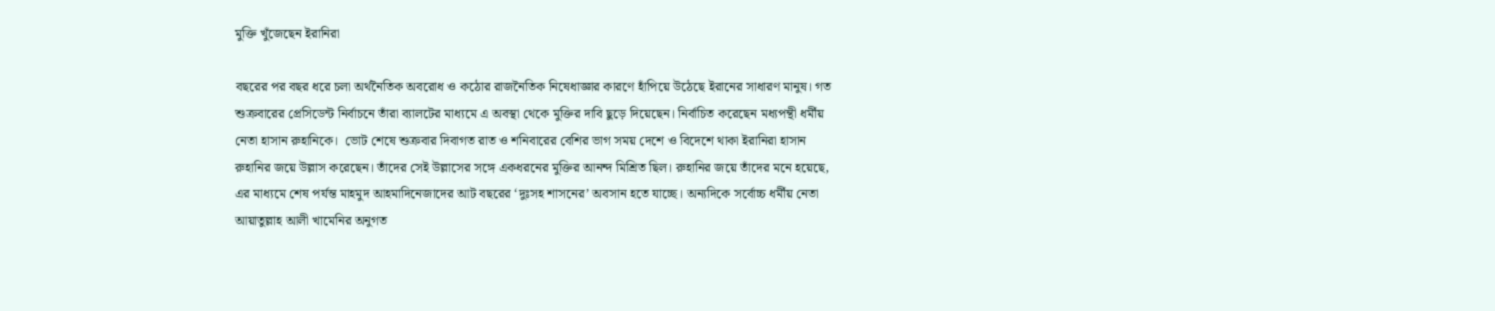মুক্তি খুঁজেছেন ইরানিরা

বছরের পর বছর ধরে চলা অর্থনৈতিক অবরোধ ও কঠোর রাজনৈতিক নিষেধাজ্ঞার কারণে হাঁপিয়ে উঠেছে ইরানের সাধারণ মানুষ। গত শুক্রবারের প্রেসিডেন্ট নির্বাচনে তাঁরা ব্যালটের মাধ্যমে এ অবস্থা থেকে মুক্তির দাবি ছুড়ে দিয়েছেন। নির্বাচিত করেছেন মধ্যপন্থী ধর্মীয় নেতা হাসান রুহানিকে।  ভোট শেষে শুক্রবার দিবাগত রাত ও শনিবারের বেশির ভাগ সময় দেশে ও বিদেশে থাকা ইরানিরা হাসান রুহানির জয়ে উল্লাস করেছেন। তাঁদের সেই উল্লাসের সঙ্গে একধরনের মুক্তির আনন্দ মিশ্রিত ছিল। রুহানির জয়ে তাঁদের মনে হয়েছে, এর মাধ্যমে শেষ পর্যন্ত মাহমুদ আহমাদিনেজাদের আট বছরের ‘দুঃসহ শাসনের’ অবসান হতে যাচ্ছে। অন্যদিকে সর্বোচ্চ ধর্মীয় নেতা আয়াতুল্লাহ আলী খামেনির অনুগত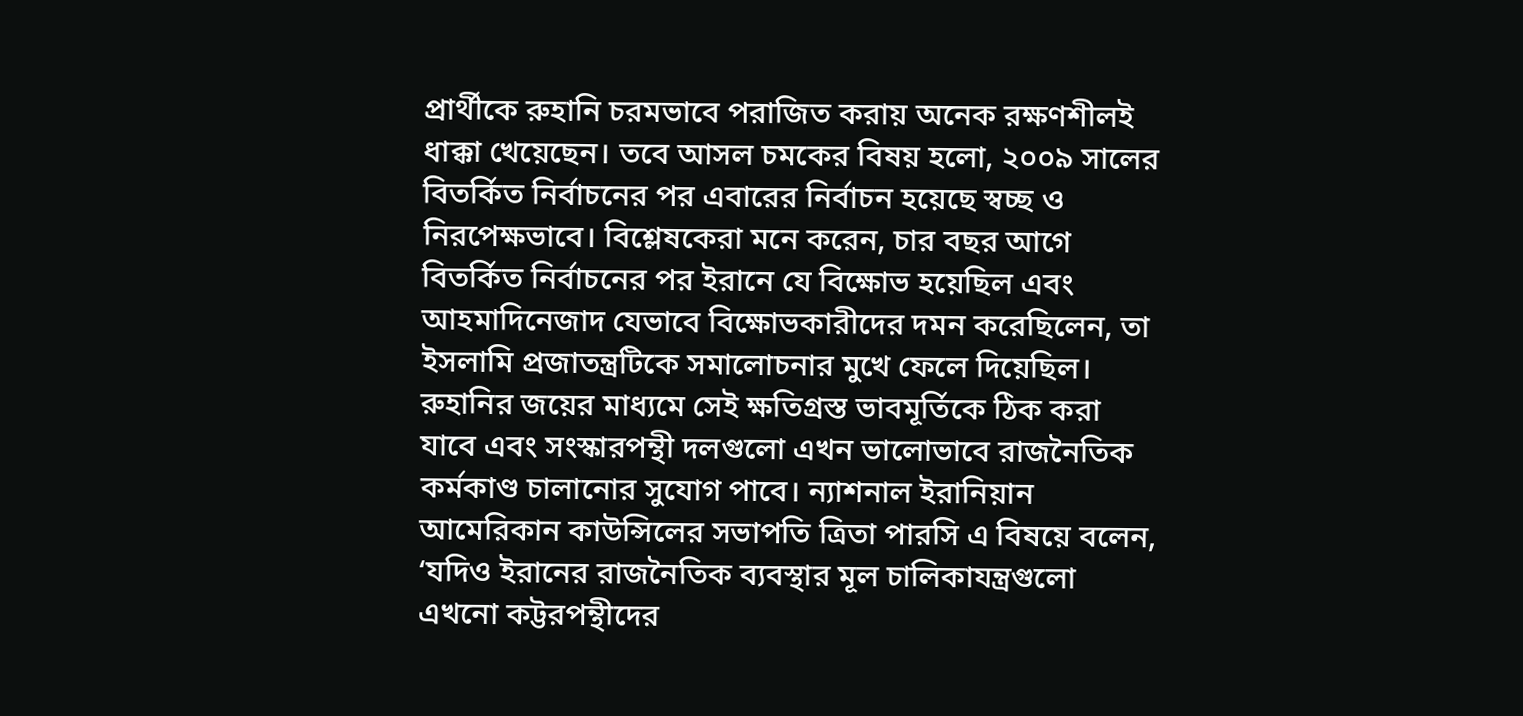প্রার্থীকে রুহানি চরমভাবে পরাজিত করায় অনেক রক্ষণশীলই ধাক্কা খেয়েছেন। তবে আসল চমকের বিষয় হলো, ২০০৯ সালের বিতর্কিত নির্বাচনের পর এবারের নির্বাচন হয়েছে স্বচ্ছ ও নিরপেক্ষভাবে। বিশ্লেষকেরা মনে করেন, চার বছর আগে বিতর্কিত নির্বাচনের পর ইরানে যে বিক্ষোভ হয়েছিল এবং আহমাদিনেজাদ যেভাবে বিক্ষোভকারীদের দমন করেছিলেন, তা ইসলামি প্রজাতন্ত্রটিকে সমালোচনার মুখে ফেলে দিয়েছিল। রুহানির জয়ের মাধ্যমে সেই ক্ষতিগ্রস্ত ভাবমূর্তিকে ঠিক করা যাবে এবং সংস্কারপন্থী দলগুলো এখন ভালোভাবে রাজনৈতিক কর্মকাণ্ড চালানোর সুযোগ পাবে। ন্যাশনাল ইরানিয়ান আমেরিকান কাউন্সিলের সভাপতি ত্রিতা পারসি এ বিষয়ে বলেন, ‘যদিও ইরানের রাজনৈতিক ব্যবস্থার মূল চালিকাযন্ত্রগুলো এখনো কট্টরপন্থীদের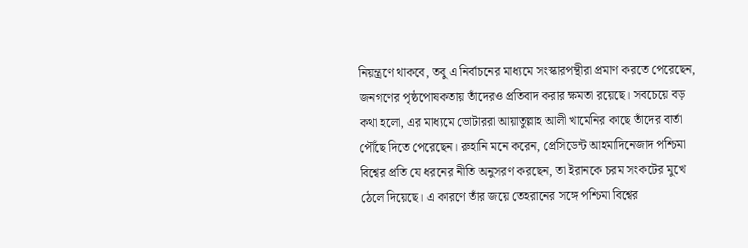নিয়ন্ত্রণে থাকবে, তবু এ নির্বাচনের মাধ্যমে সংস্কারপন্থীরা প্রমাণ করতে পেরেছেন, জনগণের পৃষ্ঠপোষকতায় তাঁদেরও প্রতিবাদ করার ক্ষমতা রয়েছে। সবচেয়ে বড় কথা হলো, এর মাধ্যমে ভোটাররা আয়াতুল্লাহ আলী খামেনির কাছে তাঁদের বার্তা পৌঁছে দিতে পেরেছেন। রুহানি মনে করেন, প্রেসিডেন্ট আহমাদিনেজাদ পশ্চিমা বিশ্বের প্রতি যে ধরনের নীতি অনুসরণ করছেন, তা ইরানকে চরম সংকটের মুখে ঠেলে দিয়েছে। এ কারণে তাঁর জয়ে তেহরানের সঙ্গে পশ্চিমা বিশ্বের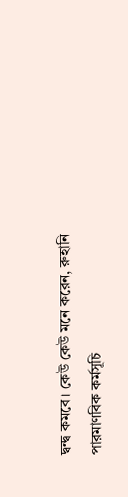দ্বন্দ্ব কমবে। কেউ কেউ মনে করেন, রুহানি পারমাণবিক কর্মসূচি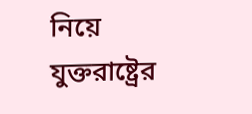নিয়ে যুক্তরাষ্ট্রের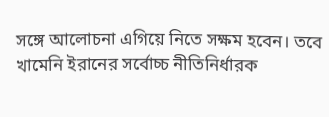সঙ্গে আলোচনা এগিয়ে নিতে সক্ষম হবেন। তবে খামেনি ইরানের সর্বোচ্চ নীতিনির্ধারক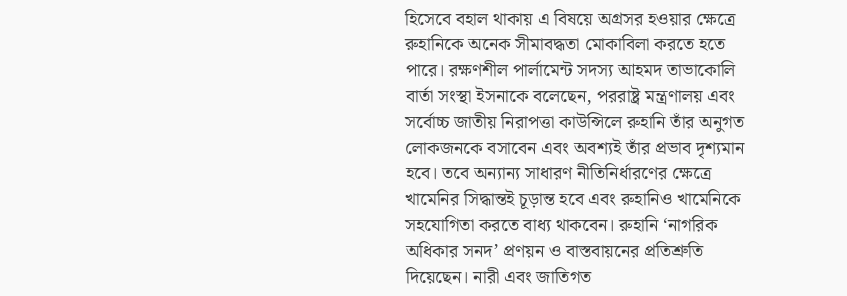হিসেবে বহাল থাকায় এ বিষয়ে অগ্রসর হওয়ার ক্ষেত্রে রুহানিকে অনেক সীমাবদ্ধতা মোকাবিলা করতে হতে পারে। রক্ষণশীল পার্লামেন্ট সদস্য আহমদ তাভাকোলি বার্তা সংস্থা ইসনাকে বলেছেন, পররাষ্ট্র মন্ত্রণালয় এবং সর্বোচ্চ জাতীয় নিরাপত্তা কাউন্সিলে রুহানি তাঁর অনুগত লোকজনকে বসাবেন এবং অবশ্যই তাঁর প্রভাব দৃশ্যমান হবে। তবে অন্যান্য সাধারণ নীতিনির্ধারণের ক্ষেত্রে খামেনির সিদ্ধান্তই চূড়ান্ত হবে এবং রুহানিও খামেনিকে সহযোগিতা করতে বাধ্য থাকবেন। রুহানি ‘নাগরিক অধিকার সনদ’ প্রণয়ন ও বাস্তবায়নের প্রতিশ্রুতি দিয়েছেন। নারী এবং জাতিগত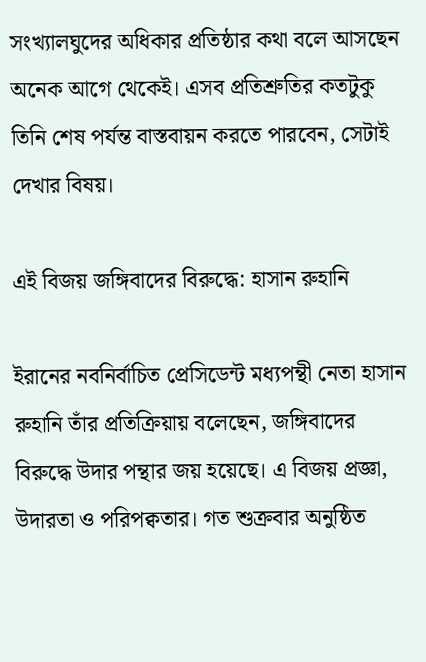সংখ্যালঘুদের অধিকার প্রতিষ্ঠার কথা বলে আসছেন অনেক আগে থেকেই। এসব প্রতিশ্রুতির কতটুকু তিনি শেষ পর্যন্ত বাস্তবায়ন করতে পারবেন, সেটাই দেখার বিষয়।

এই বিজয় জঙ্গিবাদের বিরুদ্ধে: হাসান রুহানি

ইরানের নবনির্বাচিত প্রেসিডেন্ট মধ্যপন্থী নেতা হাসান রুহানি তাঁর প্রতিক্রিয়ায় বলেছেন, জঙ্গিবাদের বিরুদ্ধে উদার পন্থার জয় হয়েছে। এ বিজয় প্রজ্ঞা, উদারতা ও পরিপক্বতার। গত শুক্রবার অনুষ্ঠিত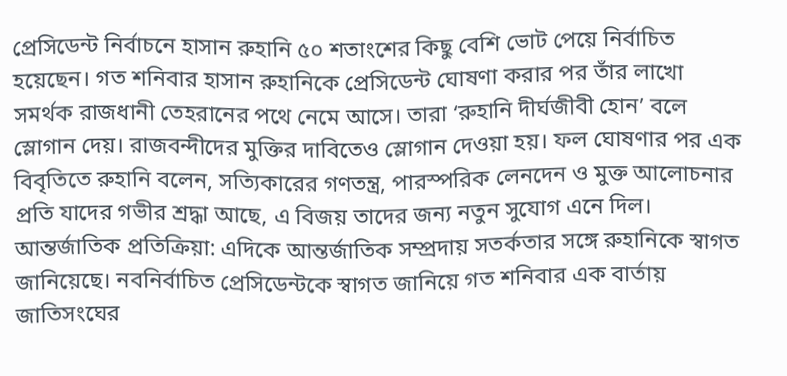প্রেসিডেন্ট নির্বাচনে হাসান রুহানি ৫০ শতাংশের কিছু বেশি ভোট পেয়ে নির্বাচিত হয়েছেন। গত শনিবার হাসান রুহানিকে প্রেসিডেন্ট ঘোষণা করার পর তাঁর লাখো সমর্থক রাজধানী তেহরানের পথে নেমে আসে। তারা ‘রুহানি দীর্ঘজীবী হোন’ বলে স্লোগান দেয়। রাজবন্দীদের মুক্তির দাবিতেও স্লোগান দেওয়া হয়। ফল ঘোষণার পর এক বিবৃতিতে রুহানি বলেন, সত্যিকারের গণতন্ত্র, পারস্পরিক লেনদেন ও মুক্ত আলোচনার প্রতি যাদের গভীর শ্রদ্ধা আছে, এ বিজয় তাদের জন্য নতুন সুযোগ এনে দিল।
আন্তর্জাতিক প্রতিক্রিয়া: এদিকে আন্তর্জাতিক সম্প্রদায় সতর্কতার সঙ্গে রুহানিকে স্বাগত জানিয়েছে। নবনির্বাচিত প্রেসিডেন্টকে স্বাগত জানিয়ে গত শনিবার এক বার্তায় জাতিসংঘের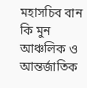মহাসচিব বান কি মুন আঞ্চলিক ও আন্তর্জাতিক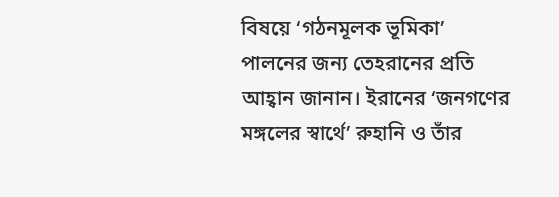বিষয়ে ‘গঠনমূলক ভূমিকা’ পালনের জন্য তেহরানের প্রতি আহ্বান জানান। ইরানের ‘জনগণের মঙ্গলের স্বার্থে’ রুহানি ও তাঁর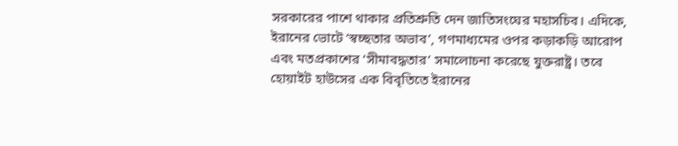সরকারের পাশে থাকার প্রতিশ্রুতি দেন জাতিসংঘের মহাসচিব। এদিকে, ইরানের ভোটে ‘স্বচ্ছতার অভাব’, গণমাধ্যমের ওপর কড়াকড়ি আরোপ এবং মতপ্রকাশের ‘সীমাবদ্ধতার’ সমালোচনা করেছে যুক্তরাষ্ট্র। তবে হোয়াইট হাউসের এক বিবৃতিতে ইরানের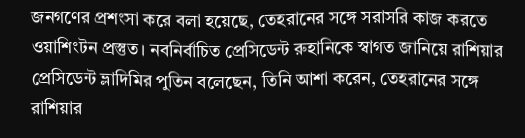জনগণের প্রশংসা করে বলা হয়েছে, তেহরানের সঙ্গে সরাসরি কাজ করতে ওয়াশিংটন প্রস্তুত। নবনির্বাচিত প্রেসিডেন্ট রুহানিকে স্বাগত জানিয়ে রাশিয়ার প্রেসিডেন্ট ভ্লাদিমির পুতিন বলেছেন, তিনি আশা করেন, তেহরানের সঙ্গে রাশিয়ার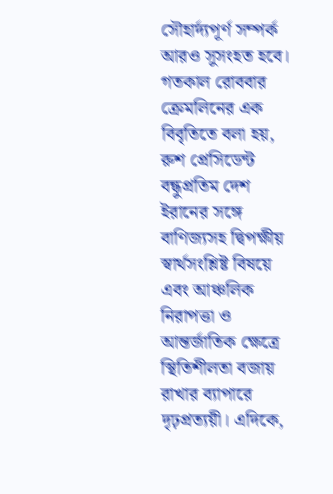সৌহার্দ্যপূর্ণ সম্পর্ক আরও সুসংহত হবে। গতকাল রোববার ক্রেমলিনের এক বিবৃতিতে বলা হয়, রুশ প্রেসিডেন্ট বন্ধুপ্রতিম দেশ ইরানের সঙ্গে বাণিজ্যসহ দ্বিপক্ষীয় স্বার্থসংশ্লিষ্ট বিষয়ে এবং আঞ্চলিক নিরাপত্তা ও আন্তর্জাতিক ক্ষেত্রে স্থিতিশীলতা বজায় রাখার ব্যাপারে দৃঢ়প্রত্যয়ী। এদিকে,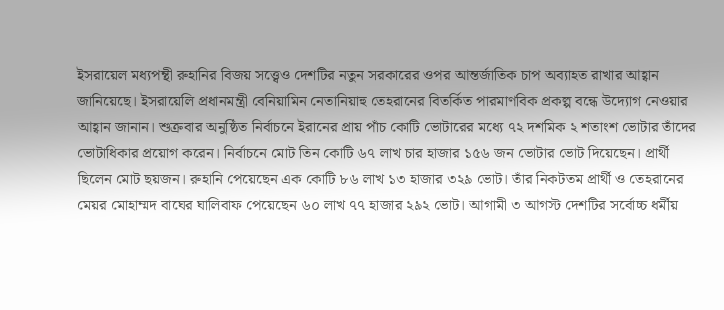ইসরায়েল মধ্যপন্থী রুহানির বিজয় সত্ত্বেও দেশটির নতুন সরকারের ওপর আন্তর্জাতিক চাপ অব্যাহত রাখার আহ্বান জানিয়েছে। ইসরায়েলি প্রধানমন্ত্রী বেনিয়ামিন নেতানিয়াহু তেহরানের বিতর্কিত পারমাণবিক প্রকল্প বন্ধে উদ্যোগ নেওয়ার আহ্বান জানান। শুক্রবার অনুষ্ঠিত নির্বাচনে ইরানের প্রায় পাঁচ কোটি ভোটারের মধ্যে ৭২ দশমিক ২ শতাংশ ভোটার তাঁদের ভোটাধিকার প্রয়োগ করেন। নির্বাচনে মোট তিন কোটি ৬৭ লাখ চার হাজার ১৫৬ জন ভোটার ভোট দিয়েছেন। প্রার্থী ছিলেন মোট ছয়জন। রুহানি পেয়েছেন এক কোটি ৮৬ লাখ ১৩ হাজার ৩২৯ ভোট। তাঁর নিকটতম প্রার্থী ও তেহরানের মেয়র মোহাম্মদ বাঘের ঘালিবাফ পেয়েছেন ৬০ লাখ ৭৭ হাজার ২৯২ ভোট। আগামী ৩ আগস্ট দেশটির সর্বোচ্চ ধর্মীয়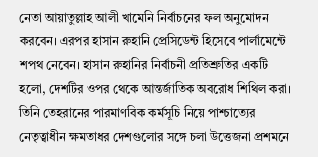নেতা আয়াতুল্লাহ আলী খামেনি নির্বাচনের ফল অনুমোদন করবেন। এরপর হাসান রুহানি প্রেসিডেন্ট হিসেবে পার্লামেন্টে শপথ নেবেন। হাসান রুহানির নির্বাচনী প্রতিশ্রুতির একটি হলো, দেশটির ওপর থেকে আন্তর্জাতিক অবরোধ শিথিল করা। তিনি তেহরানের পারমাণবিক কর্মসূচি নিয়ে পাশ্চাত্যের নেতৃত্বাধীন ক্ষমতাধর দেশগুলোর সঙ্গে চলা উত্তেজনা প্রশমনে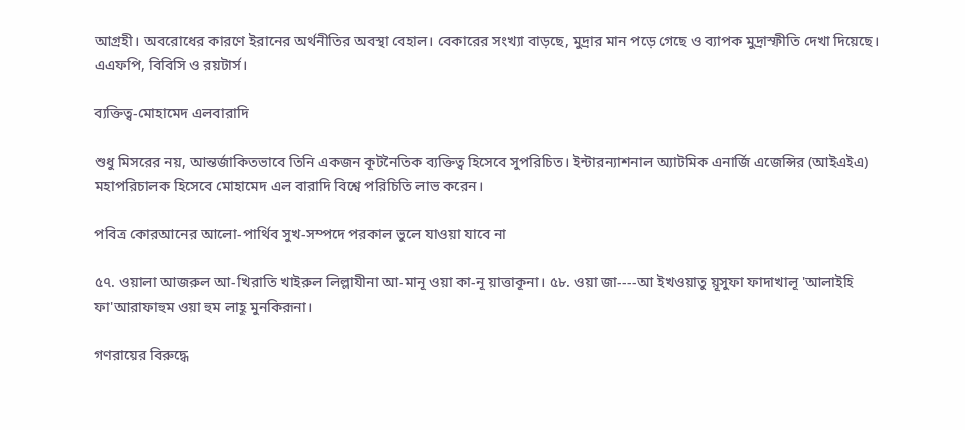আগ্রহী। অবরোধের কারণে ইরানের অর্থনীতির অবস্থা বেহাল। বেকারের সংখ্যা বাড়ছে, মুদ্রার মান পড়ে গেছে ও ব্যাপক মুদ্রাস্ফীতি দেখা দিয়েছে। এএফপি, বিবিসি ও রয়টার্স।

ব্যক্তিত্ব-মোহামেদ এলবারাদি

শুধু মিসরের নয়, আন্তর্জাকিতভাবে তিনি একজন কূটনৈতিক ব্যক্তিত্ব হিসেবে সুপরিচিত। ইন্টারন্যাশনাল অ্যাটমিক এনার্জি এজেন্সির (আইএইএ) মহাপরিচালক হিসেবে মোহামেদ এল বারাদি বিশ্বে পরিচিতি লাভ করেন।

পবিত্র কোরআনের আলো-পার্থিব সুখ-সম্পদে পরকাল ভুলে যাওয়া যাবে না

৫৭. ওয়ালা আজরুল আ-খিরাতি খাইরুল লিল্লাযীনা আ-মানূ ওয়া কা-নূ য়াত্তাকূনা। ৫৮. ওয়া জা----আ ইখওয়াতু য়ূসুফা ফাদাখালূ 'আলাইহি ফা'আরাফাহুম ওয়া হুম লাহূ মুনকিরূনা।

গণরায়ের বিরুদ্ধে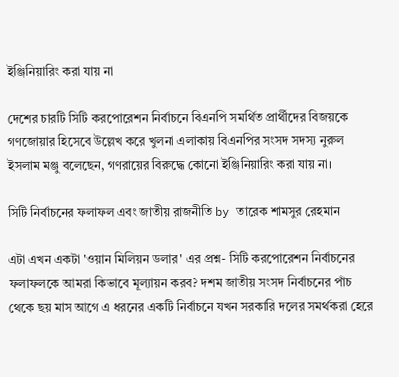ইঞ্জিনিয়ারিং করা যায় না

দেশের চারটি সিটি করপোরেশন নির্বাচনে বিএনপি সমর্থিত প্রার্থীদের বিজয়কে গণজোয়ার হিসেবে উল্লেখ করে খুলনা এলাকায় বিএনপির সংসদ সদস্য নুরুল ইসলাম মঞ্জু বলেছেন, গণরায়ের বিরুদ্ধে কোনো ইঞ্জিনিয়ারিং করা যায় না।

সিটি নির্বাচনের ফলাফল এবং জাতীয় রাজনীতি by তারেক শামসুর রেহমান

এটা এখন একটা 'ওয়ান মিলিয়ন ডলার' এর প্রশ্ন- সিটি করপোরেশন নির্বাচনের ফলাফলকে আমরা কিভাবে মূল্যায়ন করব? দশম জাতীয় সংসদ নির্বাচনের পাঁচ থেকে ছয় মাস আগে এ ধরনের একটি নির্বাচনে যখন সরকারি দলের সমর্থকরা হেরে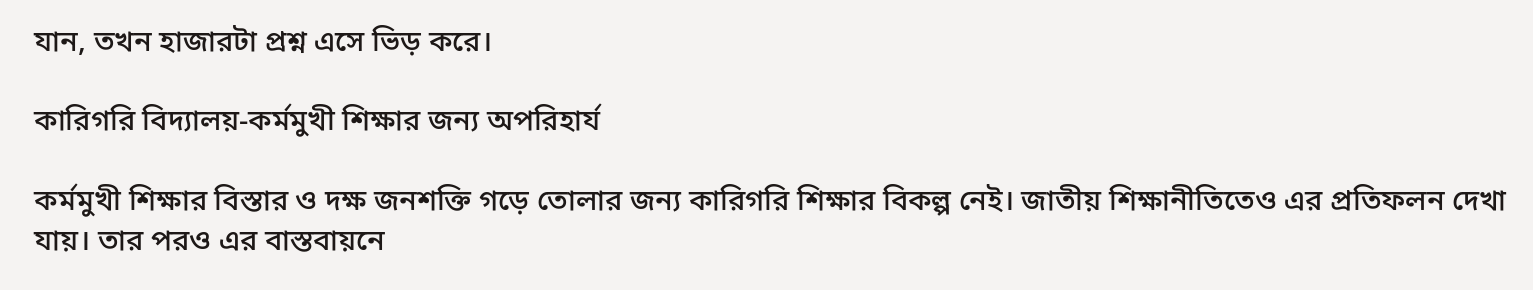যান, তখন হাজারটা প্রশ্ন এসে ভিড় করে।

কারিগরি বিদ্যালয়-কর্মমুখী শিক্ষার জন্য অপরিহার্য

কর্মমুখী শিক্ষার বিস্তার ও দক্ষ জনশক্তি গড়ে তোলার জন্য কারিগরি শিক্ষার বিকল্প নেই। জাতীয় শিক্ষানীতিতেও এর প্রতিফলন দেখা যায়। তার পরও এর বাস্তবায়নে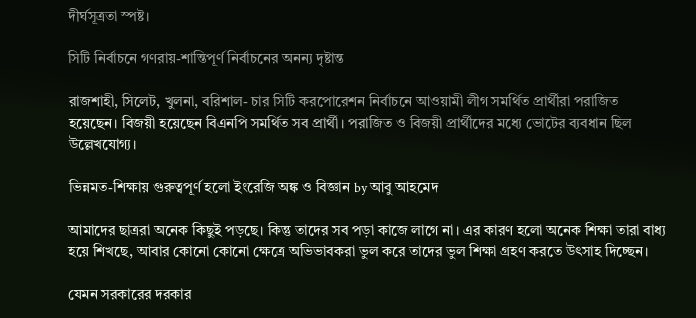দীর্ঘসূত্রতা স্পষ্ট।

সিটি নির্বাচনে গণরায়-শান্তিপূর্ণ নির্বাচনের অনন্য দৃষ্টান্ত

রাজশাহী, সিলেট, খুলনা, বরিশাল- চার সিটি করপোরেশন নির্বাচনে আওয়ামী লীগ সমর্থিত প্রার্থীরা পরাজিত হয়েছেন। বিজয়ী হয়েছেন বিএনপি সমর্থিত সব প্রার্থী। পরাজিত ও বিজয়ী প্রার্থীদের মধ্যে ভোটের ব্যবধান ছিল উল্লেখযোগ্য।

ভিন্নমত-শিক্ষায় গুরুত্বপূর্ণ হলো ইংরেজি অঙ্ক ও বিজ্ঞান by আবু আহমেদ

আমাদের ছাত্ররা অনেক কিছুই পড়ছে। কিন্তু তাদের সব পড়া কাজে লাগে না। এর কারণ হলো অনেক শিক্ষা তারা বাধ্য হয়ে শিখছে, আবার কোনো কোনো ক্ষেত্রে অভিভাবকরা ভুল করে তাদের ভুল শিক্ষা গ্রহণ করতে উৎসাহ দিচ্ছেন।

যেমন সরকারের দরকার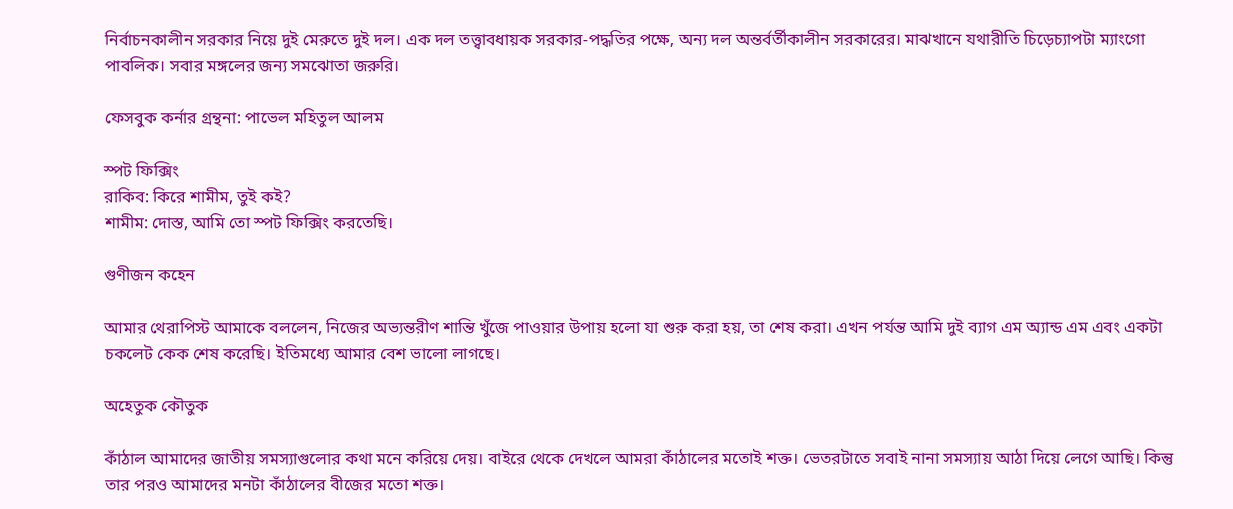নির্বাচনকালীন সরকার নিয়ে দুই মেরুতে দুই দল। এক দল তত্ত্বাবধায়ক সরকার-পদ্ধতির পক্ষে, অন্য দল অন্তর্বর্তীকালীন সরকারের। মাঝখানে যথারীতি চিড়েচ্যাপটা ম্যাংগো পাবলিক। সবার মঙ্গলের জন্য সমঝোতা জরুরি।

ফেসবুক কর্নার গ্রন্থনা: পাভেল মহিতুল আলম

স্পট ফিক্সিং
রাকিব: কিরে শামীম, তুই কই?
শামীম: দোস্ত, আমি তো স্পট ফিক্সিং করতেছি।

গুণীজন কহেন

আমার থেরাপিস্ট আমাকে বললেন, নিজের অভ্যন্তরীণ শান্তি খুঁজে পাওয়ার উপায় হলো যা শুরু করা হয়, তা শেষ করা। এখন পর্যন্ত আমি দুই ব্যাগ এম অ্যান্ড এম এবং একটা চকলেট কেক শেষ করেছি। ইতিমধ্যে আমার বেশ ভালো লাগছে।

অহেতুক কৌতুক

কাঁঠাল আমাদের জাতীয় সমস্যাগুলোর কথা মনে করিয়ে দেয়। বাইরে থেকে দেখলে আমরা কাঁঠালের মতোই শক্ত। ভেতরটাতে সবাই নানা সমস্যায় আঠা দিয়ে লেগে আছি। কিন্তু তার পরও আমাদের মনটা কাঁঠালের বীজের মতো শক্ত।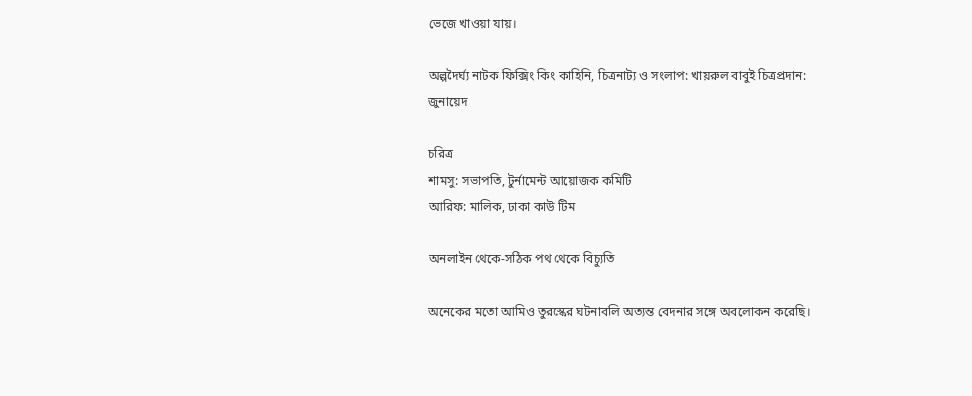ভেজে খাওয়া যায়।

অল্পদৈর্ঘ্য নাটক ফিক্সিং কিং কাহিনি, চিত্রনাট্য ও সংলাপ: খায়রুল বাবুই চিত্রপ্রদান: জুনায়েদ

চরিত্র
শামসু: সভাপতি, টুর্নামেন্ট আয়োজক কমিটি
আরিফ: মালিক, ঢাকা কাউ টিম

অনলাইন থেকে-সঠিক পথ থেকে বিচ্যুতি

অনেকের মতো আমিও তুরস্কের ঘটনাবলি অত্যন্ত বেদনার সঙ্গে অবলোকন করেছি।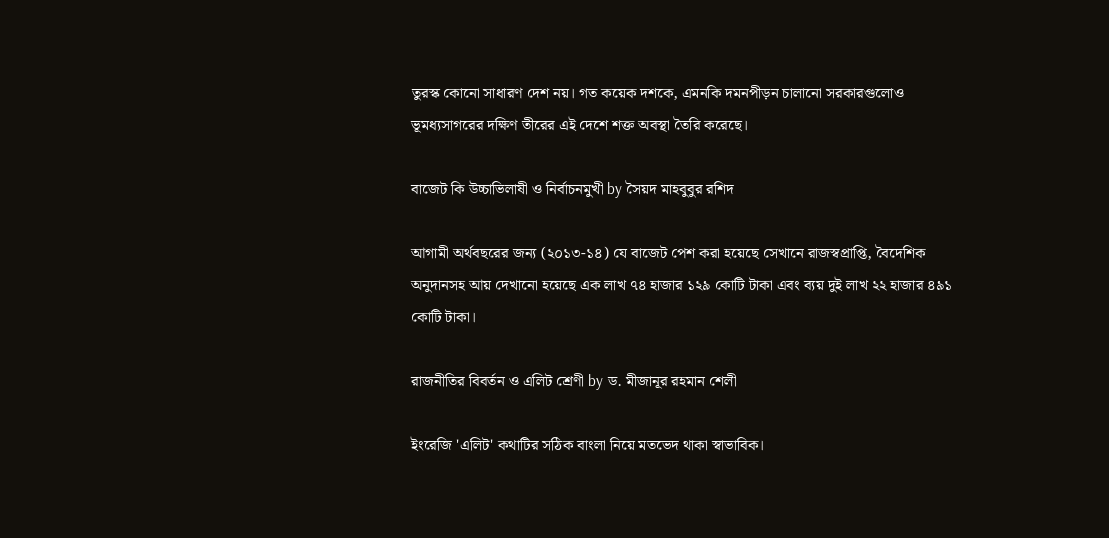তুরস্ক কোনো সাধারণ দেশ নয়। গত কয়েক দশকে, এমনকি দমনপীড়ন চালানো সরকারগুলোও ভূমধ্যসাগরের দক্ষিণ তীরের এই দেশে শক্ত অবস্থা তৈরি করেছে।

বাজেট কি উচ্চাভিলাষী ও নির্বাচনমুখী by সৈয়দ মাহবুবুর রশিদ

আগামী অর্থবছরের জন্য (২০১৩-১৪) যে বাজেট পেশ করা হয়েছে সেখানে রাজস্বপ্রাপ্তি, বৈদেশিক অনুদানসহ আয় দেখানো হয়েছে এক লাখ ৭৪ হাজার ১২৯ কোটি টাকা এবং ব্যয় দুই লাখ ২২ হাজার ৪৯১ কোটি টাকা।

রাজনীতির বিবর্তন ও এলিট শ্রেণী by ড. মীজানূর রহমান শেলী

ইংরেজি 'এলিট' কথাটির সঠিক বাংলা নিয়ে মতভেদ থাকা স্বাভাবিক।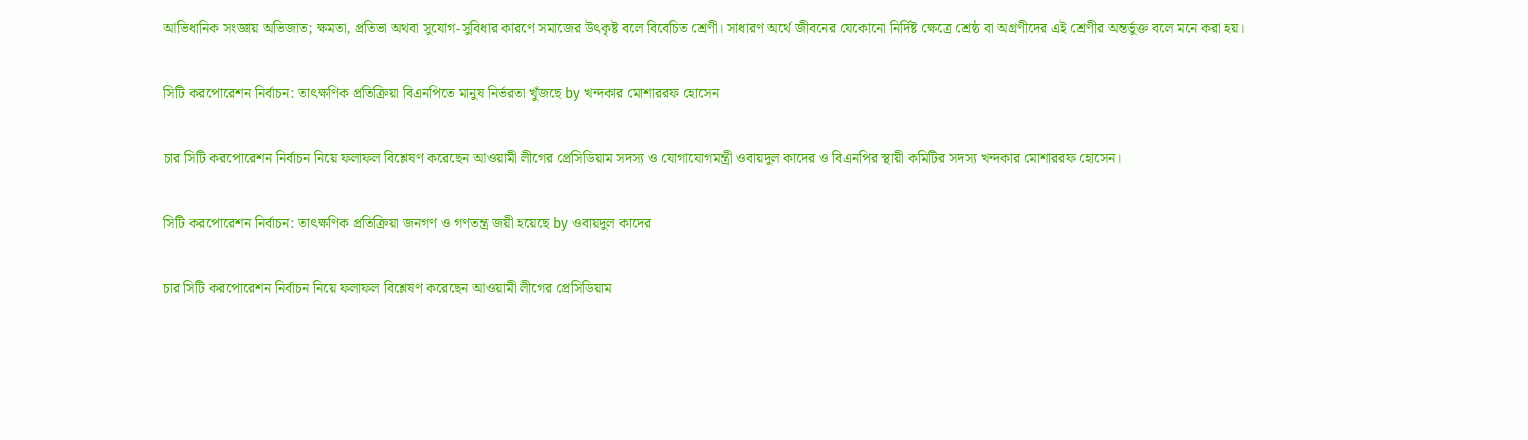আভিধানিক সংজ্ঞায় অভিজাত; ক্ষমতা, প্রতিভা অথবা সুযোগ-সুবিধার কারণে সমাজের উৎকৃষ্ট বলে বিবেচিত শ্রেণী। সাধারণ অর্থে জীবনের যেকোনো নির্দিষ্ট ক্ষেত্রে শ্রেষ্ঠ বা অগ্রণীদের এই শ্রেণীর অন্তর্ভুক্ত বলে মনে করা হয়।

সিটি করপোরেশন নির্বাচন: তাৎক্ষণিক প্রতিক্রিয়া বিএনপিতে মানুষ নির্ভরতা খুঁজছে by খন্দকার মোশাররফ হোসেন

চার সিটি করপোরেশন নির্বাচন নিয়ে ফলাফল বিশ্লেষণ করেছেন আওয়ামী লীগের প্রেসিডিয়াম সদস্য ও যোগাযোগমন্ত্রী ওবায়দুল কাদের ও বিএনপির স্থায়ী কমিটির সদস্য খন্দকার মোশাররফ হোসেন।

সিটি করপোরেশন নির্বাচন: তাৎক্ষণিক প্রতিক্রিয়া জনগণ ও গণতন্ত্র জয়ী হয়েছে by ওবায়দুল কাদের

চার সিটি করপোরেশন নির্বাচন নিয়ে ফলাফল বিশ্লেষণ করেছেন আওয়ামী লীগের প্রেসিডিয়াম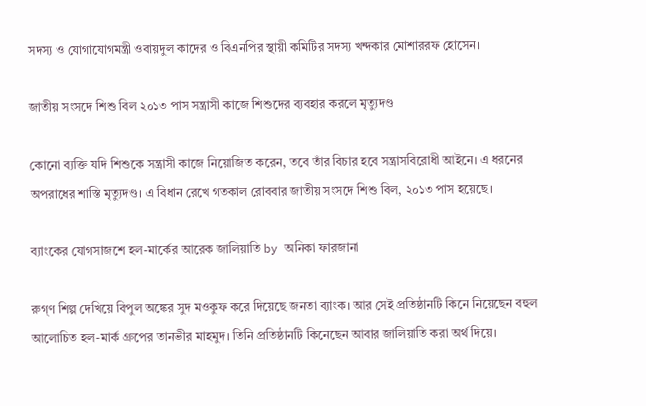সদস্য ও যোগাযোগমন্ত্রী ওবায়দুল কাদের ও বিএনপির স্থায়ী কমিটির সদস্য খন্দকার মোশাররফ হোসেন।

জাতীয় সংসদে শিশু বিল ২০১৩ পাস সন্ত্রাসী কাজে শিশুদের ব্যবহার করলে মৃত্যুদণ্ড

কোনো ব্যক্তি যদি শিশুকে সন্ত্রাসী কাজে নিয়োজিত করেন, তবে তাঁর বিচার হবে সন্ত্রাসবিরোধী আইনে। এ ধরনের অপরাধের শাস্তি মৃত্যুদণ্ড। এ বিধান রেখে গতকাল রোববার জাতীয় সংসদে শিশু বিল, ২০১৩ পাস হয়েছে।

ব্যাংকের যোগসাজশে হল-মার্কের আরেক জালিয়াতি by অনিকা ফারজানা

রুগ্ণ শিল্প দেখিয়ে বিপুল অঙ্কের সুদ মওকুফ করে দিয়েছে জনতা ব্যাংক। আর সেই প্রতিষ্ঠানটি কিনে নিয়েছেন বহুল আলোচিত হল-মার্ক গ্রুপের তানভীর মাহমুদ। তিনি প্রতিষ্ঠানটি কিনেছেন আবার জালিয়াতি করা অর্থ দিয়ে।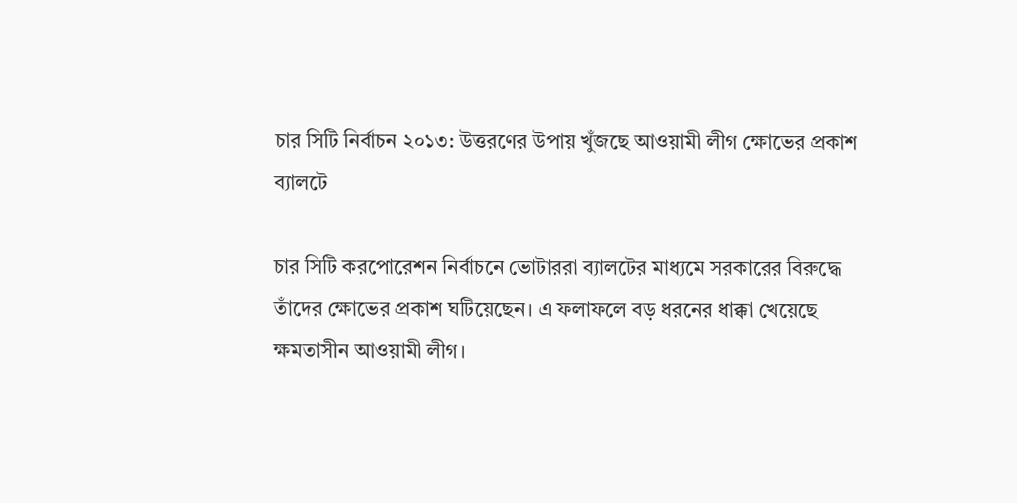চার সিটি নির্বাচন ২০১৩: উত্তরণের উপায় খুঁজছে আওয়ামী লীগ ক্ষোভের প্রকাশ ব্যালটে

চার সিটি করপোরেশন নির্বাচনে ভোটাররা ব্যালটের মাধ্যমে সরকারের বিরুদ্ধে তাঁদের ক্ষোভের প্রকাশ ঘটিয়েছেন। এ ফলাফলে বড় ধরনের ধাক্কা খেয়েছে ক্ষমতাসীন আওয়ামী লীগ।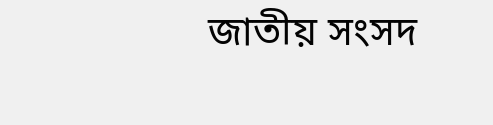জাতীয় সংসদ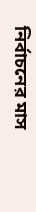নির্বাচনের মাস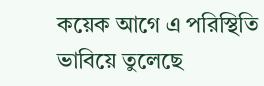কয়েক আগে এ পরিস্থিতি ভাবিয়ে তুলেছে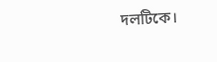দলটিকে।